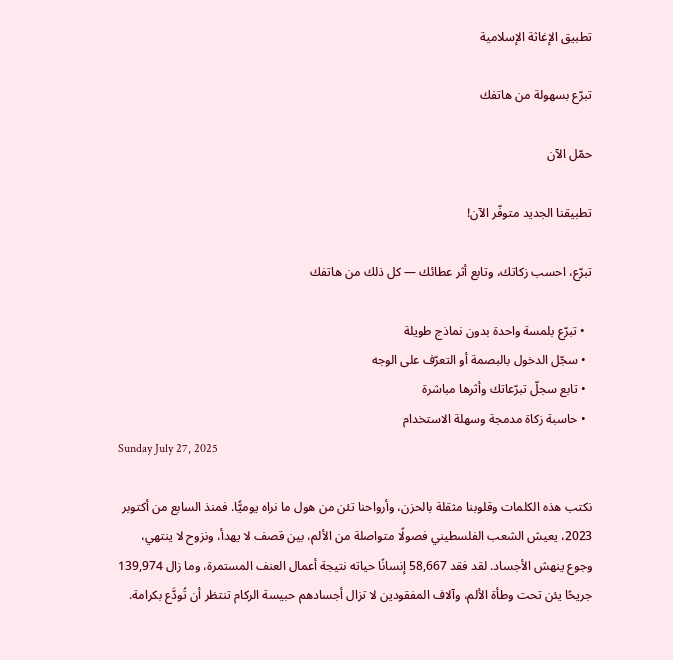تطبيق الإغاثة الإسلامية

تبرّع بسهولة من هاتفك

حمّل الآن

تطبيقنا الجديد متوفّر الآن!

تبرّع، احسب زكاتك، وتابع أثر عطائك — كل ذلك من هاتفك

  • تبرّع بلمسة واحدة بدون نماذج طويلة
  • سجّل الدخول بالبصمة أو التعرّف على الوجه
  • تابع سجلّ تبرّعاتك وأثرها مباشرة
  • حاسبة زكاة مدمجة وسهلة الاستخدام
Sunday July 27, 2025

نكتب هذه الكلمات وقلوبنا مثقلة بالحزن، وأرواحنا تئن من هول ما نراه يوميًّا. فمنذ السابع من أكتوبر 2023، يعيش الشعب الفلسطيني فصولًا متواصلة من الألم، بين قصف لا يهدأ، ونزوح لا ينتهي، وجوع ينهش الأجساد. لقد فقد 58,667 إنسانًا حياته نتيجة أعمال العنف المستمرة، وما زال 139,974 جريحًا يئن تحت وطأة الألم، وآلاف المفقودين لا تزال أجسادهم حبيسة الركام تنتظر أن تُودَّع بكرامة.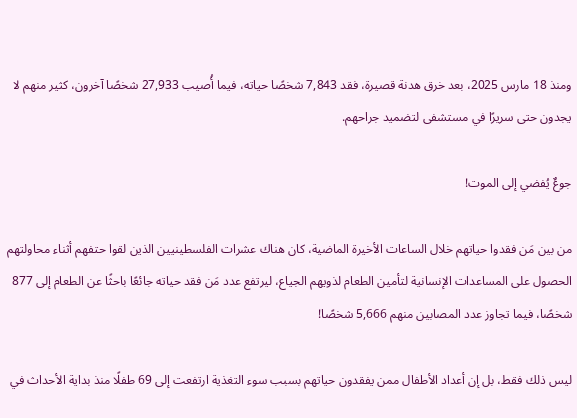ومنذ 18 مارس 2025، بعد خرق هدنة قصيرة، فقد 7,843 شخصًا حياته، فيما أُصيب 27,933 شخصًا آخرون، كثير منهم لا يجدون حتى سريرًا في مستشفى لتضميد جراحهم.

جوعٌ يُفضي إلى الموت!

من بين مَن فقدوا حياتهم خلال الساعات الأخيرة الماضية، كان هناك عشرات الفلسطينيين الذين لقوا حتفهم أثناء محاولتهم الحصول على المساعدات الإنسانية لتأمين الطعام لذويهم الجياع، ليرتفع عدد مَن فقد حياته جائعًا باحثًا عن الطعام إلى 877 شخصًا، فيما تجاوز عدد المصابين منهم 5,666 شخصًا!

ليس ذلك فقط، بل إن أعداد الأطفال ممن يفقدون حياتهم بسبب سوء التغذية ارتفعت إلى 69 طفلًا منذ بداية الأحداث في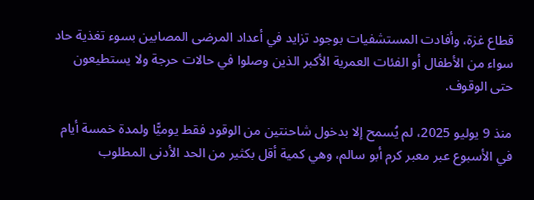قطاع غزة، وأفادت المستشفيات بوجود تزايد في أعداد المرضى المصابين بسوء تغذية حاد سواء من الأطفال أو الفئات العمرية الأكبر الذين وصلوا في حالات حرجة ولا يستطيعون حتى الوقوف.

منذ 9 يوليو 2025، لم يُسمح إلا بدخول شاحنتين من الوقود فقط يوميًّا ولمدة خمسة أيام في الأسبوع عبر معبر كرم أبو سالم، وهي كمية أقل بكثير من الحد الأدنى المطلوب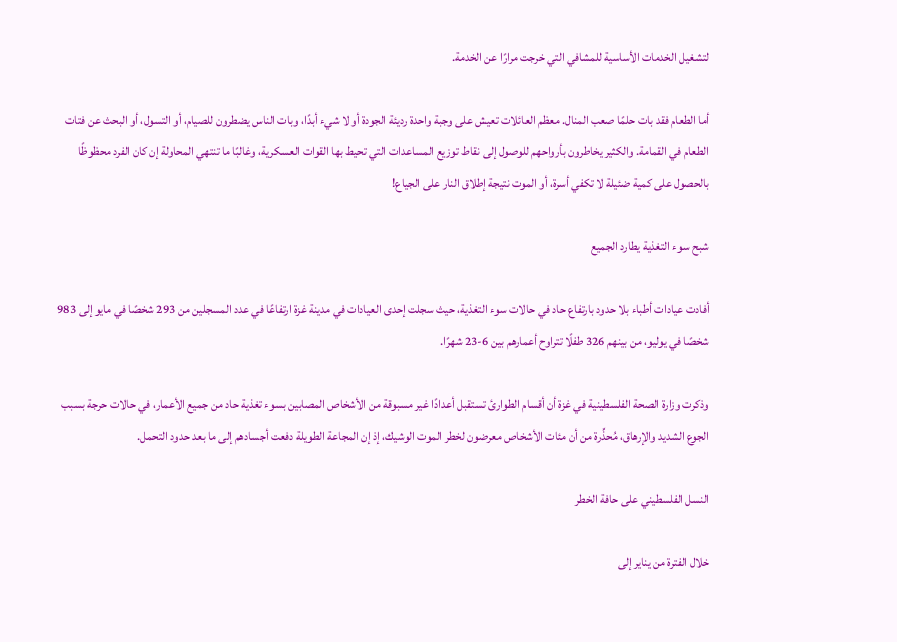لتشغيل الخدمات الأساسية للمشافي التي خرجت مرارًا عن الخدمة.

أما الطعام فقد بات حلمًا صعب المنال. معظم العائلات تعيش على وجبة واحدة رديئة الجودة أو لا شيء أبدًا، وبات الناس يضطرون للصيام، أو التسول، أو البحث عن فتات الطعام في القمامة. والكثير يخاطرون بأرواحهم للوصول إلى نقاط توزيع المساعدات التي تحيط بها القوات العسكرية، وغالبًا ما تنتهي المحاولة إن كان الفرد محظوظًا بالحصول على كمية ضئيلة لا تكفي أسرة، أو الموت نتيجة إطلاق النار على الجياع!

شبح سوء التغذية يطارد الجميع

أفادت عيادات أطباء بلا حدود بارتفاع حاد في حالات سوء التغذية، حيث سجلت إحدى العيادات في مدينة غزة ارتفاعًا في عدد المسجلين من 293 شخصًا في مايو إلى 983 شخصًا في يوليو، من بينهم 326 طفلًا تتراوح أعمارهم بين 6-23 شهرًا.

وذكرت وزارة الصحة الفلسطينية في غزة أن أقسام الطوارئ تستقبل أعدادًا غير مسبوقة من الأشخاص المصابين بسوء تغذية حاد من جميع الأعمار، في حالات حرجة بسبب الجوع الشديد والإرهاق، مُحذِّرة من أن مئات الأشخاص معرضون لخطر الموت الوشيك، إذ إن المجاعة الطويلة دفعت أجسادهم إلى ما بعد حدود التحمل.

النسل الفلسطيني على حافة الخطر

خلال الفترة من يناير إلى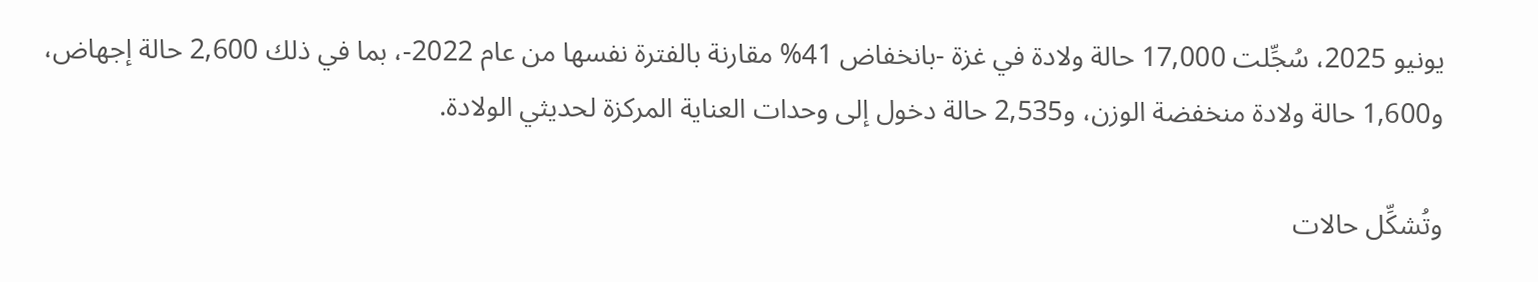يونيو 2025، سُجِّلت 17,000 حالة ولادة في غزة -بانخفاض 41% مقارنة بالفترة نفسها من عام 2022-، بما في ذلك 2,600 حالة إجهاض، و1,600 حالة ولادة منخفضة الوزن، و2,535 حالة دخول إلى وحدات العناية المركزة لحديثي الولادة.

وتُشكِّل حالات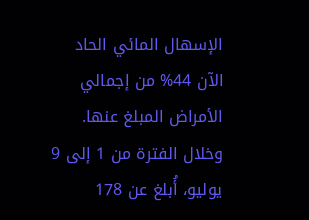الإسهال المائي الحاد الآن 44% من إجمالي الأمراض المبلغ عنها. وخلال الفترة من 1 إلى 9 يوليو، أُبلغ عن 178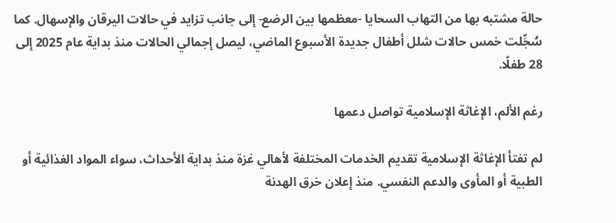حالة مشتبه بها من التهاب السحايا -معظمها بين الرضع- إلى جانب تزايد في حالات اليرقان والإسهال. كما سُجِّلت خمس حالات شلل أطفال جديدة الأسبوع الماضي، ليصل إجمالي الحالات منذ بداية عام 2025 إلى 28 طفلًا.

رغم الألم، الإغاثة الإسلامية تواصل دعمها

لم تفتأ الإغاثة الإسلامية تقديم الخدمات المختلفة لأهالي غزة منذ بداية الأحداث، سواء المواد الغذائية أو الطبية أو المأوى والدعم النفسي. منذ إعلان خرق الهدنة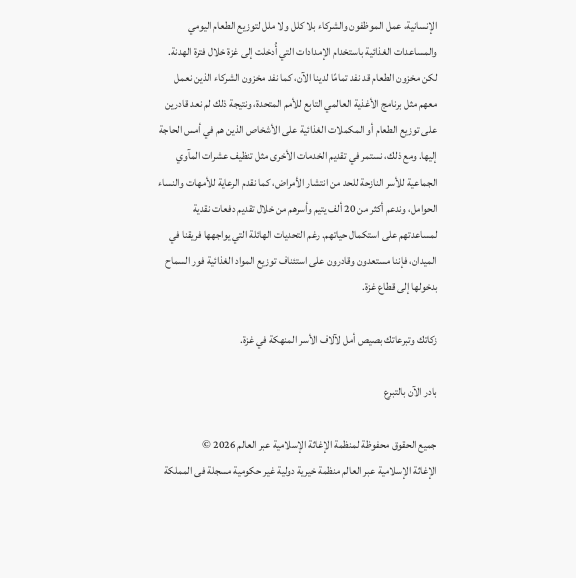الإنسانية، عمل الموظفون والشركاء بلا كلل ولا ملل لتوزيع الطعام اليومي والمساعدات الغذائية باستخدام الإمدادات التي أُدخلت إلى غزة خلال فترة الهدنة. لكن مخزون الطعام قد نفد تمامًا لدينا الآن، كما نفد مخزون الشركاء الذين نعمل معهم مثل برنامج الأغذية العالمي التابع للأمم المتحدة، ونتيجة ذلك لم نعد قادرين على توزيع الطعام أو المكملات الغذائية على الأشخاص الذين هم في أمس الحاجة إليها. ومع ذلك، نستمر في تقديم الخدمات الأخرى مثل تنظيف عشرات المآوي الجماعية للأسر النازحة للحد من انتشار الأمراض، كما نقدم الرعاية للأمهات والنساء الحوامل، وندعم أكثر من 20 ألف يتيم وأسرهم من خلال تقديم دفعات نقدية لمساعدتهم على استكمال حياتهم. رغم التحديات الهائلة التي يواجهها فريقنا في الميدان، فإننا مستعدون وقادرون على استئناف توزيع المواد الغذائية فور السماح بدخولها إلى قطاع غزة.

زكاتك وتبرعاتك بصيص أمل لآلاف الأسر المنهكة في غزة.

بادر الآن بالتبرع

جميع الحقوق محفوظة لمنظمة الإغاثة الإسلامية عبر العالم 2026 ©
الإغاثة الإسلامية عبر العالم منظمة خيرية دولية غير حكومية مسجلة فى المملكة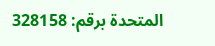المتحدة برقم: 328158